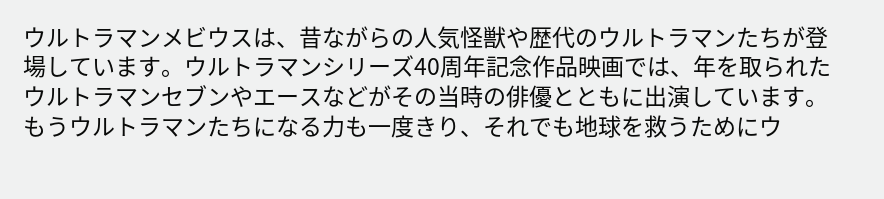ウルトラマンメビウスは、昔ながらの人気怪獣や歴代のウルトラマンたちが登場しています。ウルトラマンシリーズ40周年記念作品映画では、年を取られたウルトラマンセブンやエースなどがその当時の俳優とともに出演しています。
もうウルトラマンたちになる力も一度きり、それでも地球を救うためにウ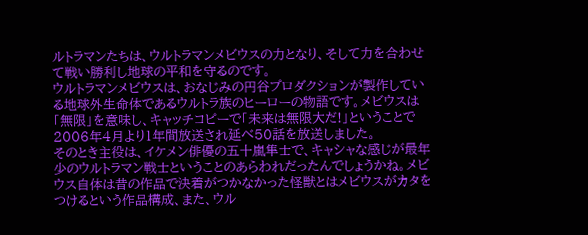ルトラマンたちは、ウルトラマンメビウスの力となり、そして力を合わせて戦い勝利し地球の平和を守るのです。
ウルトラマンメビウスは、おなじみの円谷プロダクションが製作している地球外生命体であるウルトラ族のヒーローの物語です。メビウスは「無限」を意味し、キャッチコピーで「未来は無限大だ!」ということで2006年4月より1年間放送され延べ50話を放送しました。
そのとき主役は、イケメン俳優の五十嵐隼士で、キャシャな感じが最年少のウルトラマン戦士ということのあらわれだったんでしょうかね。メビウス自体は昔の作品で決着がつかなかった怪獣とはメビウスがカタをつけるという作品構成、また、ウル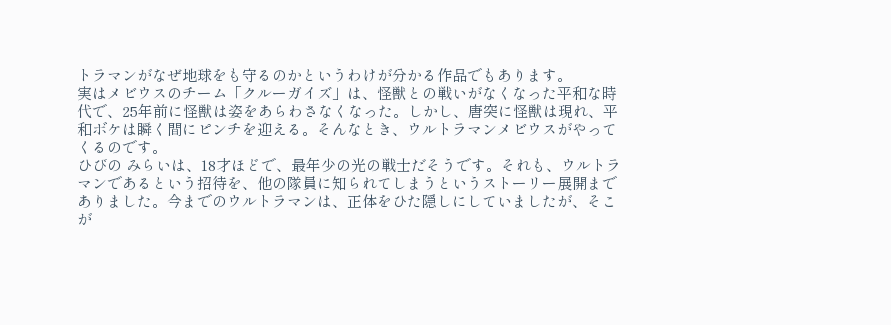トラマンがなぜ地球をも守るのかというわけが分かる作品でもあります。
実はメビウスのチーム「クルーガイズ」は、怪獣との戦いがなくなった平和な時代で、25年前に怪獣は姿をあらわさなくなった。しかし、唐突に怪獣は現れ、平和ボケは瞬く間にピンチを迎える。そんなとき、ウルトラマンメビウスがやってくるのです。
ひびの みらいは、18才ほどで、最年少の光の戦士だそうです。それも、ウルトラマンであるという招待を、他の隊員に知られてしまうというストーリー展開までありました。今までのウルトラマンは、正体をひた隠しにしていましたが、そこが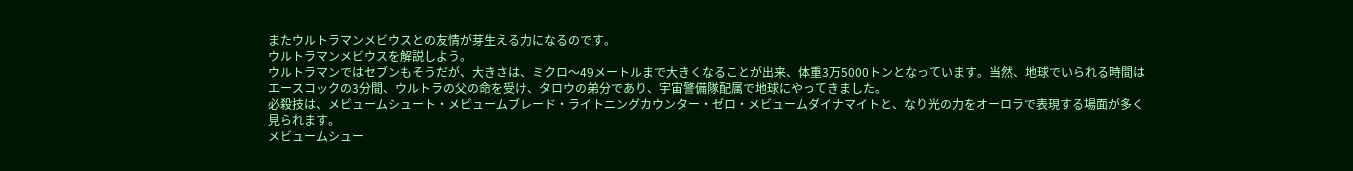またウルトラマンメビウスとの友情が芽生える力になるのです。
ウルトラマンメビウスを解説しよう。
ウルトラマンではセブンもそうだが、大きさは、ミクロ〜49メートルまで大きくなることが出来、体重3万5000トンとなっています。当然、地球でいられる時間はエースコックの3分間、ウルトラの父の命を受け、タロウの弟分であり、宇宙警備隊配属で地球にやってきました。
必殺技は、メビュームシュート・メビュームブレード・ライトニングカウンター・ゼロ・メビュームダイナマイトと、なり光の力をオーロラで表現する場面が多く見られます。
メビュームシュー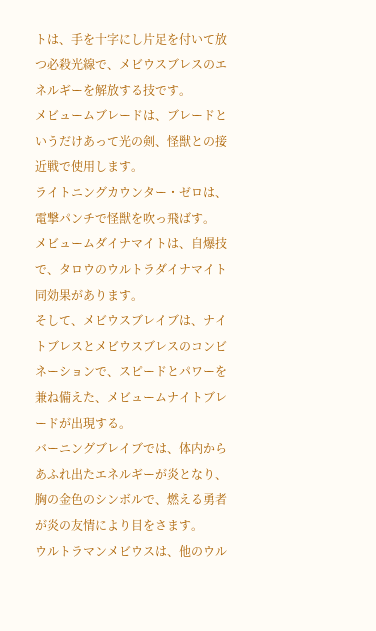トは、手を十字にし片足を付いて放つ必殺光線で、メビウスブレスのエネルギーを解放する技です。
メビュームブレードは、ブレードというだけあって光の剣、怪獣との接近戦で使用します。
ライトニングカウンター・ゼロは、電撃パンチで怪獣を吹っ飛ばす。
メビュームダイナマイトは、自爆技で、タロウのウルトラダイナマイト同効果があります。
そして、メビウスブレイブは、ナイトブレスとメビウスブレスのコンビネーションで、スピードとパワーを兼ね備えた、メビュームナイトブレードが出現する。
バーニングブレイブでは、体内からあふれ出たエネルギーが炎となり、胸の金色のシンボルで、燃える勇者が炎の友情により目をさます。
ウルトラマンメビウスは、他のウル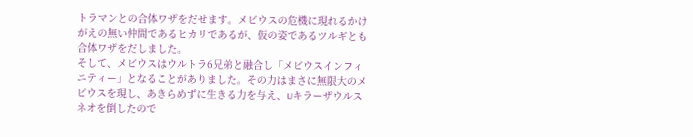トラマンとの合体ワザをだせます。メビウスの危機に現れるかけがえの無い仲間であるヒカリであるが、仮の姿であるツルギとも合体ワザをだしました。
そして、メビウスはウルトラ6兄弟と融合し「メビウスインフィニティー」となることがありました。その力はまさに無限大のメビウスを現し、あきらめずに生きる力を与え、Uキラーザウルスネオを倒したので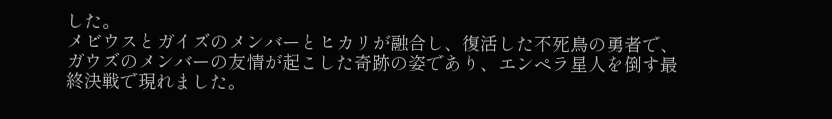した。
メビウスとガイズのメンバーとヒカリが融合し、復活した不死鳥の勇者で、ガウズのメンバーの友情が起こした奇跡の姿であり、エンペラ星人を倒す最終決戦で現れました。